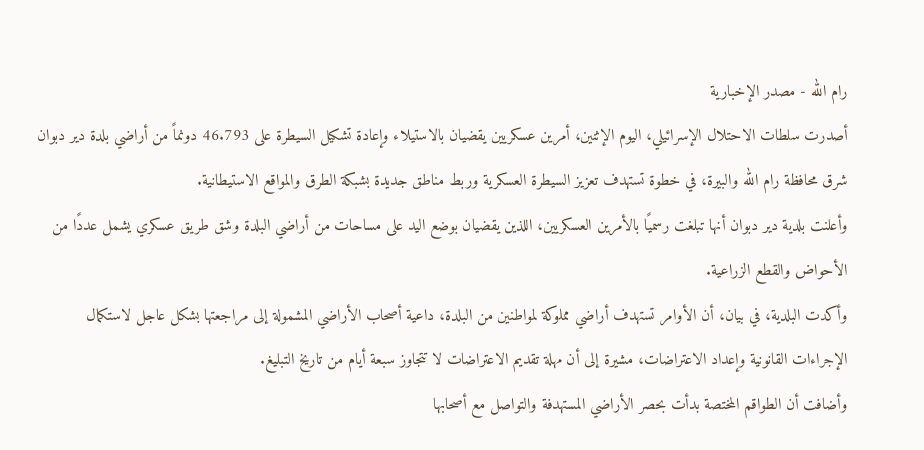رام الله - مصدر الإخبارية
أصدرت سلطات الاحتلال الإسرائيلي، اليوم الإثنين، أمرين عسكريين يقضيان بالاستيلاء وإعادة تشكيل السيطرة على 46.793 دونماً من أراضي بلدة دير دبوان شرق محافظة رام الله والبيرة، في خطوة تستهدف تعزيز السيطرة العسكرية وربط مناطق جديدة بشبكة الطرق والمواقع الاستيطانية.
وأعلنت بلدية دير دبوان أنها تبلغت رسميًا بالأمرين العسكريين، اللذين يقضيان بوضع اليد على مساحات من أراضي البلدة وشق طريق عسكري يشمل عددًا من الأحواض والقطع الزراعية.
وأكدت البلدية، في بيان، أن الأوامر تستهدف أراضي مملوكة لمواطنين من البلدة، داعية أصحاب الأراضي المشمولة إلى مراجعتها بشكل عاجل لاستكمال الإجراءات القانونية وإعداد الاعتراضات، مشيرة إلى أن مهلة تقديم الاعتراضات لا تتجاوز سبعة أيام من تاريخ التبليغ.
وأضافت أن الطواقم المختصة بدأت بحصر الأراضي المستهدفة والتواصل مع أصحابها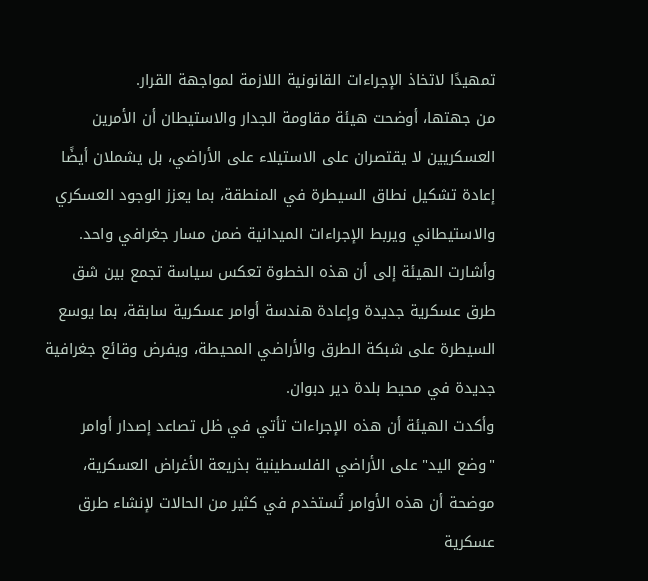تمهيدًا لاتخاذ الإجراءات القانونية اللازمة لمواجهة القرار.
من جهتها، أوضحت هيئة مقاومة الجدار والاستيطان أن الأمرين العسكريين لا يقتصران على الاستيلاء على الأراضي، بل يشملان أيضًا إعادة تشكيل نطاق السيطرة في المنطقة، بما يعزز الوجود العسكري والاستيطاني ويربط الإجراءات الميدانية ضمن مسار جغرافي واحد.
وأشارت الهيئة إلى أن هذه الخطوة تعكس سياسة تجمع بين شق طرق عسكرية جديدة وإعادة هندسة أوامر عسكرية سابقة، بما يوسع السيطرة على شبكة الطرق والأراضي المحيطة، ويفرض وقائع جغرافية جديدة في محيط بلدة دير دبوان.
وأكدت الهيئة أن هذه الإجراءات تأتي في ظل تصاعد إصدار أوامر "وضع اليد" على الأراضي الفلسطينية بذريعة الأغراض العسكرية، موضحة أن هذه الأوامر تُستخدم في كثير من الحالات لإنشاء طرق عسكرية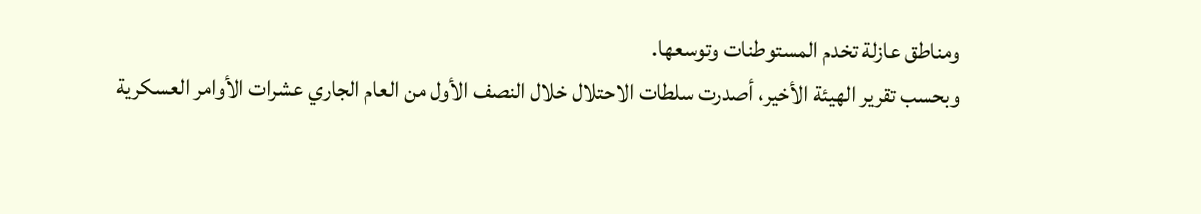ومناطق عازلة تخدم المستوطنات وتوسعها.
وبحسب تقرير الهيئة الأخير، أصدرت سلطات الاحتلال خلال النصف الأول من العام الجاري عشرات الأوامر العسكرية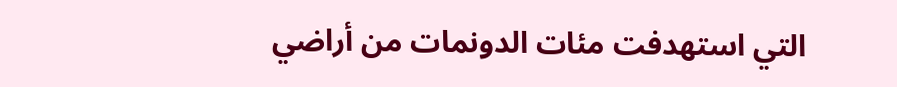التي استهدفت مئات الدونمات من أراضي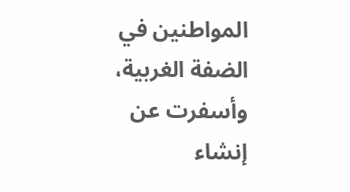المواطنين في الضفة الغربية، وأسفرت عن إنشاء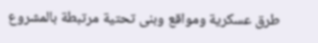طرق عسكرية ومواقع وبنى تحتية مرتبطة بالمشروع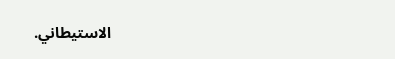الاستيطاني.